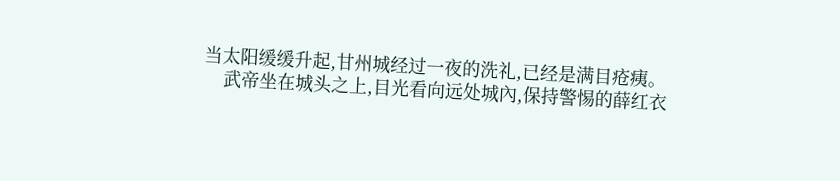当太阳缓缓升起,甘州城经过一夜的洗礼,已经是满目疮痍。
    武帝坐在城头之上,目光看向远处城內,保持警惕的薛红衣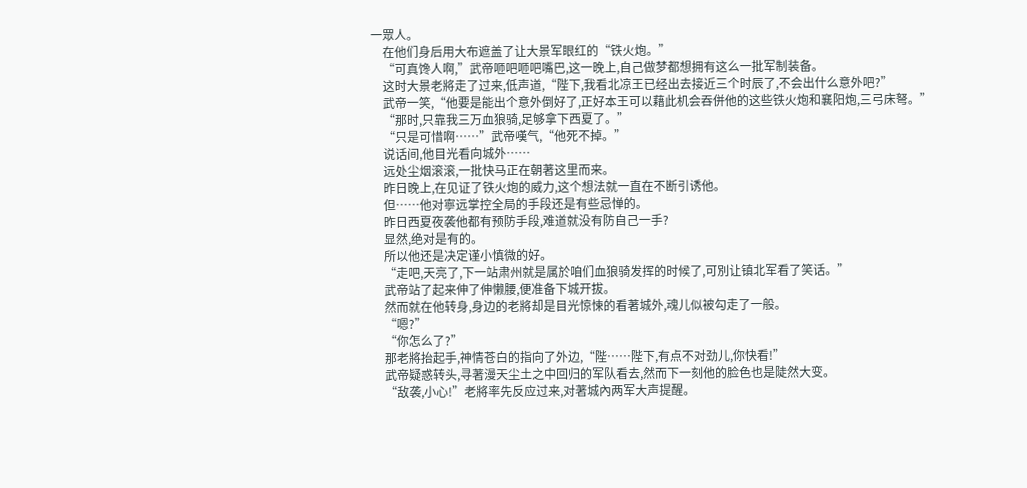一眾人。
    在他们身后用大布遮盖了让大景军眼红的“铁火炮。”
    “可真馋人啊,”武帝咂吧咂吧嘴巴,这一晚上,自己做梦都想拥有这么一批军制装备。
    这时大景老將走了过来,低声道,“陛下,我看北凉王已经出去接近三个时辰了,不会出什么意外吧?”
    武帝一笑,“他要是能出个意外倒好了,正好本王可以藉此机会吞併他的这些铁火炮和襄阳炮,三弓床弩。”
    “那时,只靠我三万血狼骑,足够拿下西夏了。”
    “只是可惜啊……”武帝嘆气,“他死不掉。”
    说话间,他目光看向城外……
    远处尘烟滚滚,一批快马正在朝著这里而来。
    昨日晚上,在见证了铁火炮的威力,这个想法就一直在不断引诱他。
    但……他对寧远掌控全局的手段还是有些忌惮的。
    昨日西夏夜袭他都有预防手段,难道就没有防自己一手?
    显然,绝对是有的。
    所以他还是决定谨小慎微的好。
    “走吧,天亮了,下一站肃州就是属於咱们血狼骑发挥的时候了,可別让镇北军看了笑话。”
    武帝站了起来伸了伸懒腰,便准备下城开拔。
    然而就在他转身,身边的老將却是目光惊悚的看著城外,魂儿似被勾走了一般。
    “嗯?”
    “你怎么了?”
    那老將抬起手,神情苍白的指向了外边,“陛……陛下,有点不对劲儿,你快看!”
    武帝疑惑转头,寻著漫天尘土之中回归的军队看去,然而下一刻他的脸色也是陡然大变。
    “敌袭,小心!”老將率先反应过来,对著城內两军大声提醒。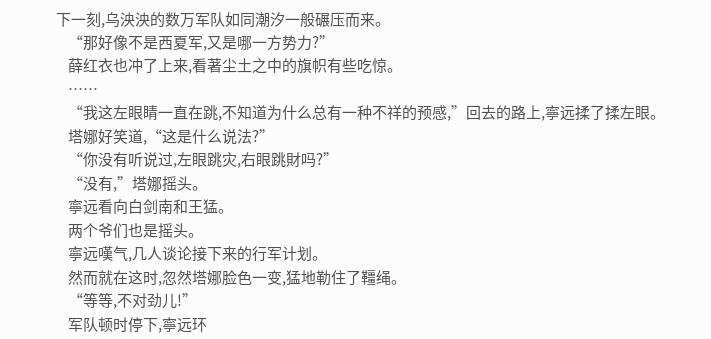下一刻,乌泱泱的数万军队如同潮汐一般碾压而来。
    “那好像不是西夏军,又是哪一方势力?”
    薛红衣也冲了上来,看著尘土之中的旗帜有些吃惊。
    ……
    “我这左眼睛一直在跳,不知道为什么总有一种不祥的预感,”回去的路上,寧远揉了揉左眼。
    塔娜好笑道,“这是什么说法?”
    “你没有听说过,左眼跳灾,右眼跳財吗?”
    “没有,”塔娜摇头。
    寧远看向白剑南和王猛。
    两个爷们也是摇头。
    寧远嘆气,几人谈论接下来的行军计划。
    然而就在这时,忽然塔娜脸色一变,猛地勒住了韁绳。
    “等等,不对劲儿!”
    军队顿时停下,寧远环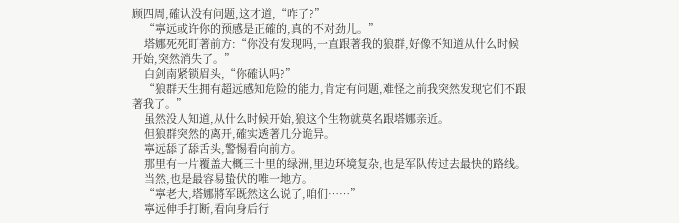顾四周,確认没有问题,这才道,“咋了?”
    “寧远或许你的预感是正確的,真的不对劲儿。”
    塔娜死死盯著前方:“你没有发现吗,一直跟著我的狼群,好像不知道从什么时候开始,突然消失了。”
    白剑南紧锁眉头,“你確认吗?”
    “狼群天生拥有超远感知危险的能力,肯定有问题,难怪之前我突然发现它们不跟著我了。”
    虽然没人知道,从什么时候开始,狼这个生物就莫名跟塔娜亲近。
    但狼群突然的离开,確实透著几分诡异。
    寧远舔了舔舌头,警惕看向前方。
    那里有一片覆盖大概三十里的绿洲,里边环境复杂,也是军队传过去最快的路线。
    当然,也是最容易蛰伏的唯一地方。
    “寧老大,塔娜將军既然这么说了,咱们……”
    寧远伸手打断,看向身后行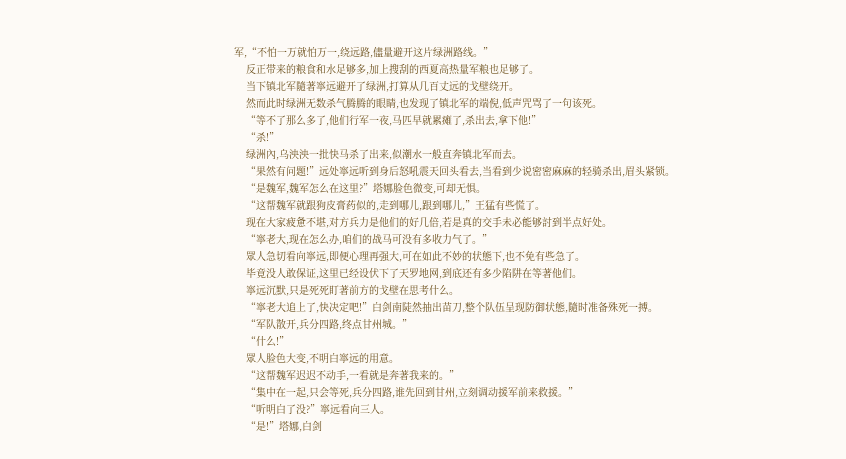军,“不怕一万就怕万一,绕远路,儘量避开这片绿洲路线。”
    反正带来的粮食和水足够多,加上搜刮的西夏高热量军粮也足够了。
    当下镇北军隨著寧远避开了绿洲,打算从几百丈远的戈壁绕开。
    然而此时绿洲无数杀气腾腾的眼睛,也发现了镇北军的端倪,低声咒骂了一句该死。
    “等不了那么多了,他们行军一夜,马匹早就累瘫了,杀出去,拿下他!”
    “杀!”
    绿洲內,乌泱泱一批快马杀了出来,似潮水一般直奔镇北军而去。
    “果然有问题!”远处寧远听到身后怒吼震天回头看去,当看到少说密密麻麻的轻骑杀出,眉头紧锁。
    “是魏军,魏军怎么在这里?”塔娜脸色微变,可却无惧。
    “这帮魏军就跟狗皮膏药似的,走到哪儿,跟到哪儿,”王猛有些慌了。
    现在大家疲惫不堪,对方兵力是他们的好几倍,若是真的交手未必能够討到半点好处。
    “寧老大,现在怎么办,咱们的战马可没有多收力气了。”
    眾人急切看向寧远,即便心理再强大,可在如此不妙的状態下,也不免有些急了。
    毕竟没人敢保证,这里已经设伏下了天罗地网,到底还有多少陷阱在等著他们。
    寧远沉默,只是死死盯著前方的戈壁在思考什么。
    “寧老大追上了,快决定吧!”白剑南陡然抽出苗刀,整个队伍呈现防御状態,隨时准备殊死一搏。
    “军队散开,兵分四路,终点甘州城。”
    “什么!”
    眾人脸色大变,不明白寧远的用意。
    “这帮魏军迟迟不动手,一看就是奔著我来的。”
    “集中在一起,只会等死,兵分四路,谁先回到甘州,立刻调动援军前来救援。”
    “听明白了没?”寧远看向三人。
    “是!”塔娜,白剑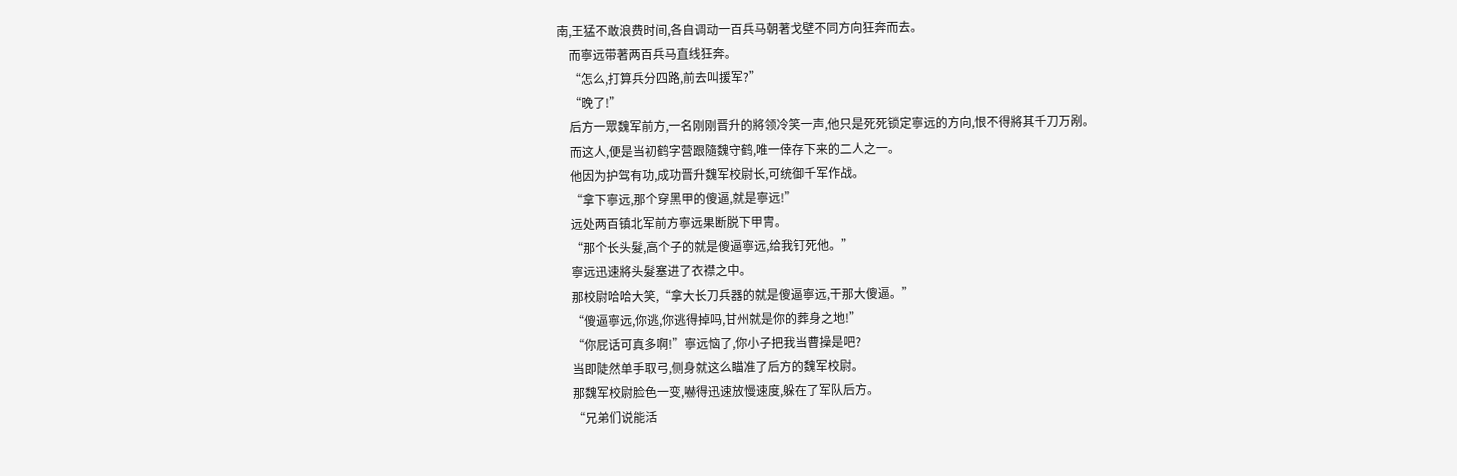南,王猛不敢浪费时间,各自调动一百兵马朝著戈壁不同方向狂奔而去。
    而寧远带著两百兵马直线狂奔。
    “怎么,打算兵分四路,前去叫援军?”
    “晚了!”
    后方一眾魏军前方,一名刚刚晋升的將领冷笑一声,他只是死死锁定寧远的方向,恨不得將其千刀万剐。
    而这人,便是当初鹤字营跟隨魏守鹤,唯一倖存下来的二人之一。
    他因为护驾有功,成功晋升魏军校尉长,可统御千军作战。
    “拿下寧远,那个穿黑甲的傻逼,就是寧远!”
    远处两百镇北军前方寧远果断脱下甲冑。
    “那个长头髮,高个子的就是傻逼寧远,给我钉死他。”
    寧远迅速將头髮塞进了衣襟之中。
    那校尉哈哈大笑,“拿大长刀兵器的就是傻逼寧远,干那大傻逼。”
    “傻逼寧远,你逃,你逃得掉吗,甘州就是你的葬身之地!”
    “你屁话可真多啊!”寧远恼了,你小子把我当曹操是吧?
    当即陡然单手取弓,侧身就这么瞄准了后方的魏军校尉。
    那魏军校尉脸色一变,嚇得迅速放慢速度,躲在了军队后方。
    “兄弟们说能活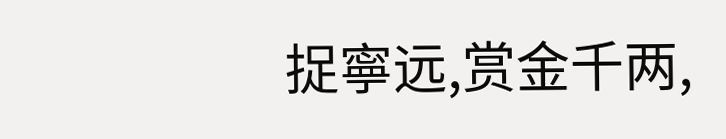捉寧远,赏金千两,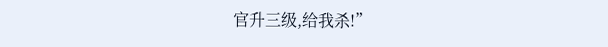官升三级,给我杀!”